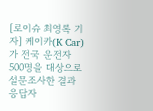[로이슈 최영록 기자] 케이카(K Car)가 전국 운전자 500명을 대상으로 설문조사한 결과 응답자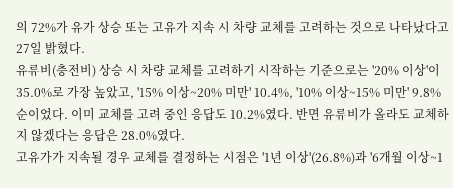의 72%가 유가 상승 또는 고유가 지속 시 차량 교체를 고려하는 것으로 나타났다고 27일 밝혔다.
유류비(충전비) 상승 시 차량 교체를 고려하기 시작하는 기준으로는 '20% 이상'이 35.0%로 가장 높았고, '15% 이상~20% 미만' 10.4%, '10% 이상~15% 미만' 9.8% 순이었다. 이미 교체를 고려 중인 응답도 10.2%였다. 반면 유류비가 올라도 교체하지 않겠다는 응답은 28.0%였다.
고유가가 지속될 경우 교체를 결정하는 시점은 '1년 이상'(26.8%)과 '6개월 이상~1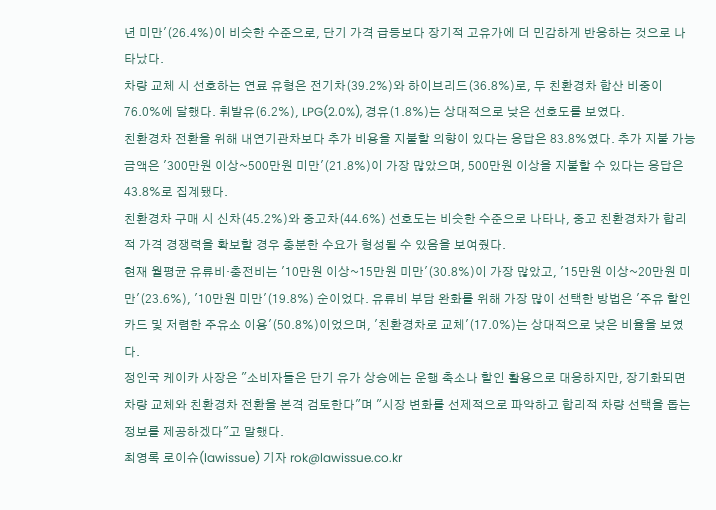년 미만'(26.4%)이 비슷한 수준으로, 단기 가격 급등보다 장기적 고유가에 더 민감하게 반응하는 것으로 나타났다.
차량 교체 시 선호하는 연료 유형은 전기차(39.2%)와 하이브리드(36.8%)로, 두 친환경차 합산 비중이 76.0%에 달했다. 휘발유(6.2%), LPG(2.0%), 경유(1.8%)는 상대적으로 낮은 선호도를 보였다.
친환경차 전환을 위해 내연기관차보다 추가 비용을 지불할 의향이 있다는 응답은 83.8%였다. 추가 지불 가능 금액은 '300만원 이상~500만원 미만'(21.8%)이 가장 많았으며, 500만원 이상을 지불할 수 있다는 응답은 43.8%로 집계됐다.
친환경차 구매 시 신차(45.2%)와 중고차(44.6%) 선호도는 비슷한 수준으로 나타나, 중고 친환경차가 합리적 가격 경쟁력을 확보할 경우 충분한 수요가 형성될 수 있음을 보여줬다.
현재 월평균 유류비·충전비는 '10만원 이상~15만원 미만'(30.8%)이 가장 많았고, '15만원 이상~20만원 미만'(23.6%), '10만원 미만'(19.8%) 순이었다. 유류비 부담 완화를 위해 가장 많이 선택한 방법은 '주유 할인카드 및 저렴한 주유소 이용'(50.8%)이었으며, '친환경차로 교체'(17.0%)는 상대적으로 낮은 비율을 보였다.
정인국 케이카 사장은 "소비자들은 단기 유가 상승에는 운행 축소나 할인 활용으로 대응하지만, 장기화되면 차량 교체와 친환경차 전환을 본격 검토한다"며 "시장 변화를 선제적으로 파악하고 합리적 차량 선택을 돕는 정보를 제공하겠다"고 말했다.
최영록 로이슈(lawissue) 기자 rok@lawissue.co.kr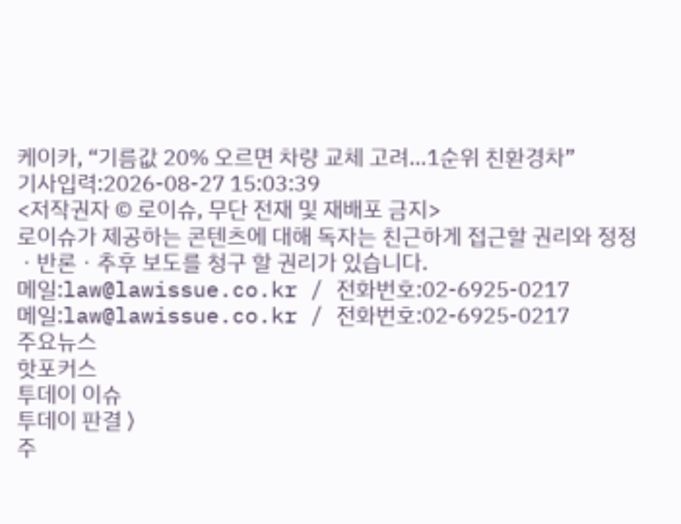케이카, “기름값 20% 오르면 차량 교체 고려…1순위 친환경차”
기사입력:2026-08-27 15:03:39
<저작권자 © 로이슈, 무단 전재 및 재배포 금지>
로이슈가 제공하는 콘텐츠에 대해 독자는 친근하게 접근할 권리와 정정ㆍ반론ㆍ추후 보도를 청구 할 권리가 있습니다.
메일:law@lawissue.co.kr / 전화번호:02-6925-0217
메일:law@lawissue.co.kr / 전화번호:02-6925-0217
주요뉴스
핫포커스
투데이 이슈
투데이 판결 〉
주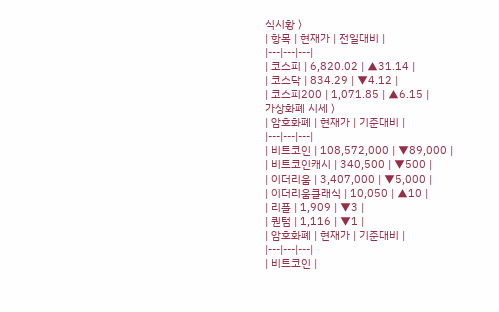식시황 〉
| 항목 | 현재가 | 전일대비 |
|---|---|---|
| 코스피 | 6,820.02 | ▲31.14 |
| 코스닥 | 834.29 | ▼4.12 |
| 코스피200 | 1,071.85 | ▲6.15 |
가상화폐 시세 〉
| 암호화폐 | 현재가 | 기준대비 |
|---|---|---|
| 비트코인 | 108,572,000 | ▼89,000 |
| 비트코인캐시 | 340,500 | ▼500 |
| 이더리움 | 3,407,000 | ▼5,000 |
| 이더리움클래식 | 10,050 | ▲10 |
| 리플 | 1,909 | ▼3 |
| 퀀텀 | 1,116 | ▼1 |
| 암호화폐 | 현재가 | 기준대비 |
|---|---|---|
| 비트코인 |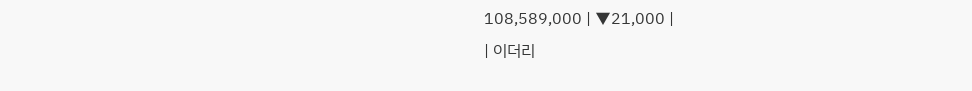108,589,000 | ▼21,000 |
| 이더리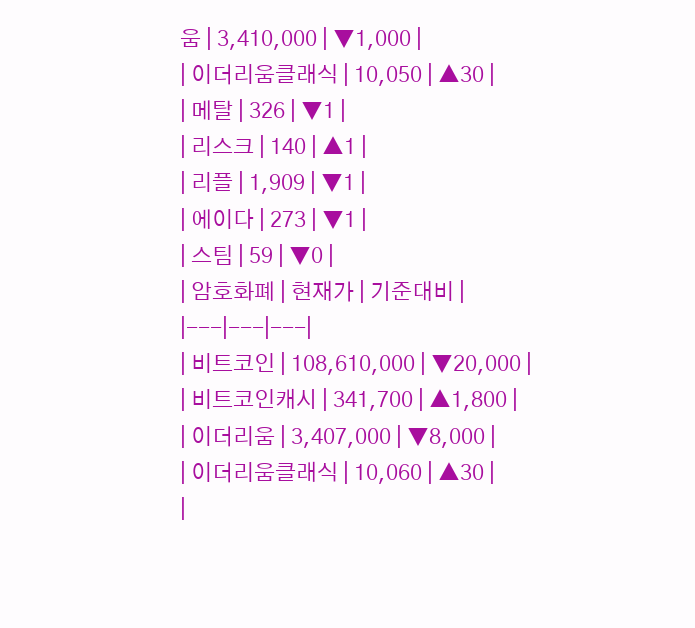움 | 3,410,000 | ▼1,000 |
| 이더리움클래식 | 10,050 | ▲30 |
| 메탈 | 326 | ▼1 |
| 리스크 | 140 | ▲1 |
| 리플 | 1,909 | ▼1 |
| 에이다 | 273 | ▼1 |
| 스팀 | 59 | ▼0 |
| 암호화폐 | 현재가 | 기준대비 |
|---|---|---|
| 비트코인 | 108,610,000 | ▼20,000 |
| 비트코인캐시 | 341,700 | ▲1,800 |
| 이더리움 | 3,407,000 | ▼8,000 |
| 이더리움클래식 | 10,060 | ▲30 |
|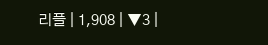리플 | 1,908 | ▼3 |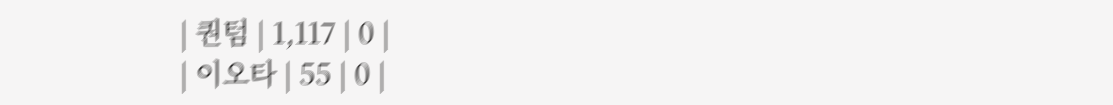| 퀀텀 | 1,117 | 0 |
| 이오타 | 55 | 0 |